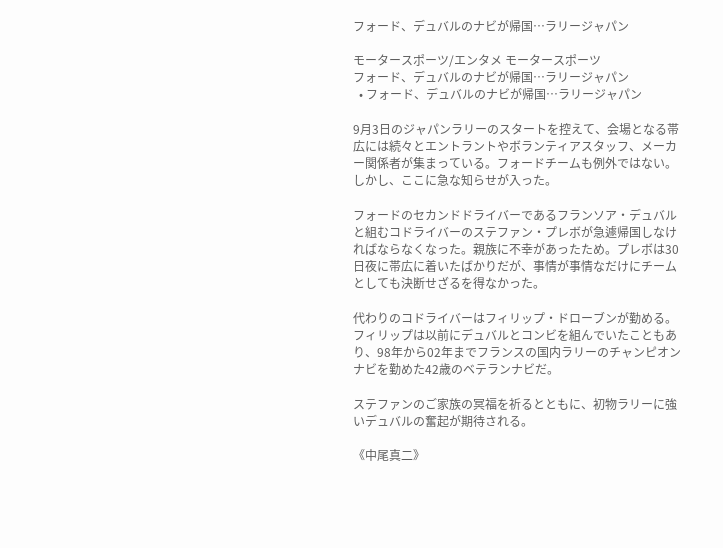フォード、デュバルのナビが帰国…ラリージャパン

モータースポーツ/エンタメ モータースポーツ
フォード、デュバルのナビが帰国…ラリージャパン
  • フォード、デュバルのナビが帰国…ラリージャパン

9月3日のジャパンラリーのスタートを控えて、会場となる帯広には続々とエントラントやボランティアスタッフ、メーカー関係者が集まっている。フォードチームも例外ではない。しかし、ここに急な知らせが入った。

フォードのセカンドドライバーであるフランソア・デュバルと組むコドライバーのステファン・プレボが急遽帰国しなければならなくなった。親族に不幸があったため。プレボは30日夜に帯広に着いたばかりだが、事情が事情なだけにチームとしても決断せざるを得なかった。

代わりのコドライバーはフィリップ・ドローブンが勤める。フィリップは以前にデュバルとコンビを組んでいたこともあり、98年から02年までフランスの国内ラリーのチャンピオンナビを勤めた42歳のベテランナビだ。

ステファンのご家族の冥福を祈るとともに、初物ラリーに強いデュバルの奮起が期待される。

《中尾真二》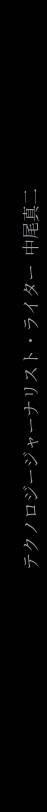テクノロジージャーナリスト・ライター  中尾真二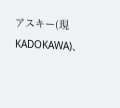アスキー(現KADOKAWA)、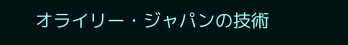オライリー・ジャパンの技術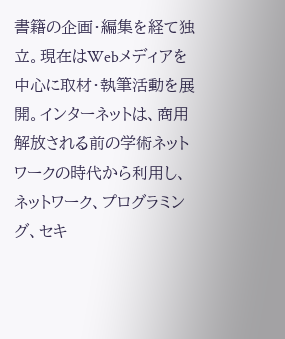書籍の企画・編集を経て独立。現在はWebメディアを中心に取材・執筆活動を展開。インターネットは、商用解放される前の学術ネットワークの時代から利用し、ネットワーク、プログラミング、セキ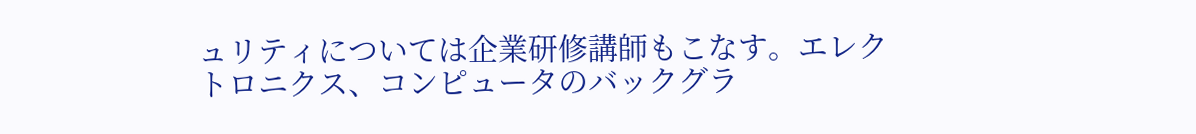ュリティについては企業研修講師もこなす。エレクトロニクス、コンピュータのバックグラ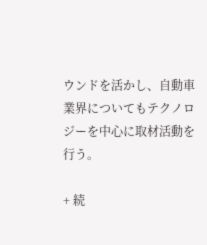ウンドを活かし、自動車業界についてもテクノロジーを中心に取材活動を行う。

+ 続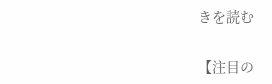きを読む

【注目の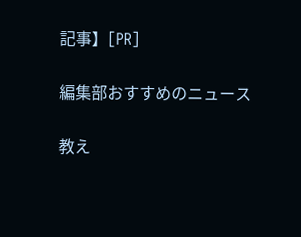記事】[PR]

編集部おすすめのニュース

教え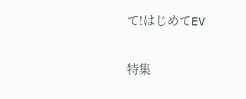て!はじめてEV

特集